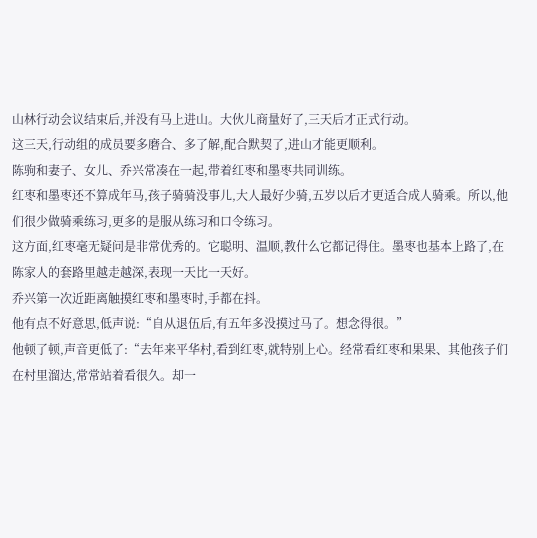山林行动会议结束后,并没有马上进山。大伙儿商量好了,三天后才正式行动。
这三天,行动组的成员要多磨合、多了解,配合默契了,进山才能更顺利。
陈驹和妻子、女儿、乔兴常凑在一起,带着红枣和墨枣共同训练。
红枣和墨枣还不算成年马,孩子骑骑没事儿,大人最好少骑,五岁以后才更适合成人骑乘。所以,他们很少做骑乘练习,更多的是服从练习和口令练习。
这方面,红枣毫无疑问是非常优秀的。它聪明、温顺,教什么它都记得住。墨枣也基本上路了,在陈家人的套路里越走越深,表现一天比一天好。
乔兴第一次近距离触摸红枣和墨枣时,手都在抖。
他有点不好意思,低声说:“自从退伍后,有五年多没摸过马了。想念得很。”
他顿了顿,声音更低了:“去年来平华村,看到红枣,就特别上心。经常看红枣和果果、其他孩子们在村里溜达,常常站着看很久。却一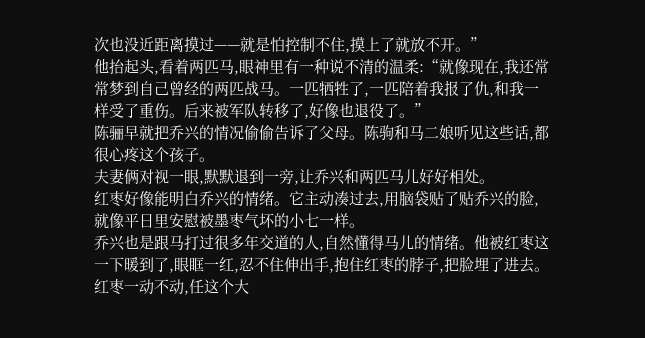次也没近距离摸过——就是怕控制不住,摸上了就放不开。”
他抬起头,看着两匹马,眼神里有一种说不清的温柔:“就像现在,我还常常梦到自己曾经的两匹战马。一匹牺牲了,一匹陪着我报了仇,和我一样受了重伤。后来被军队转移了,好像也退役了。”
陈骊早就把乔兴的情况偷偷告诉了父母。陈驹和马二娘听见这些话,都很心疼这个孩子。
夫妻俩对视一眼,默默退到一旁,让乔兴和两匹马儿好好相处。
红枣好像能明白乔兴的情绪。它主动凑过去,用脑袋贴了贴乔兴的脸,就像平日里安慰被墨枣气坏的小七一样。
乔兴也是跟马打过很多年交道的人,自然懂得马儿的情绪。他被红枣这一下暖到了,眼眶一红,忍不住伸出手,抱住红枣的脖子,把脸埋了进去。
红枣一动不动,任这个大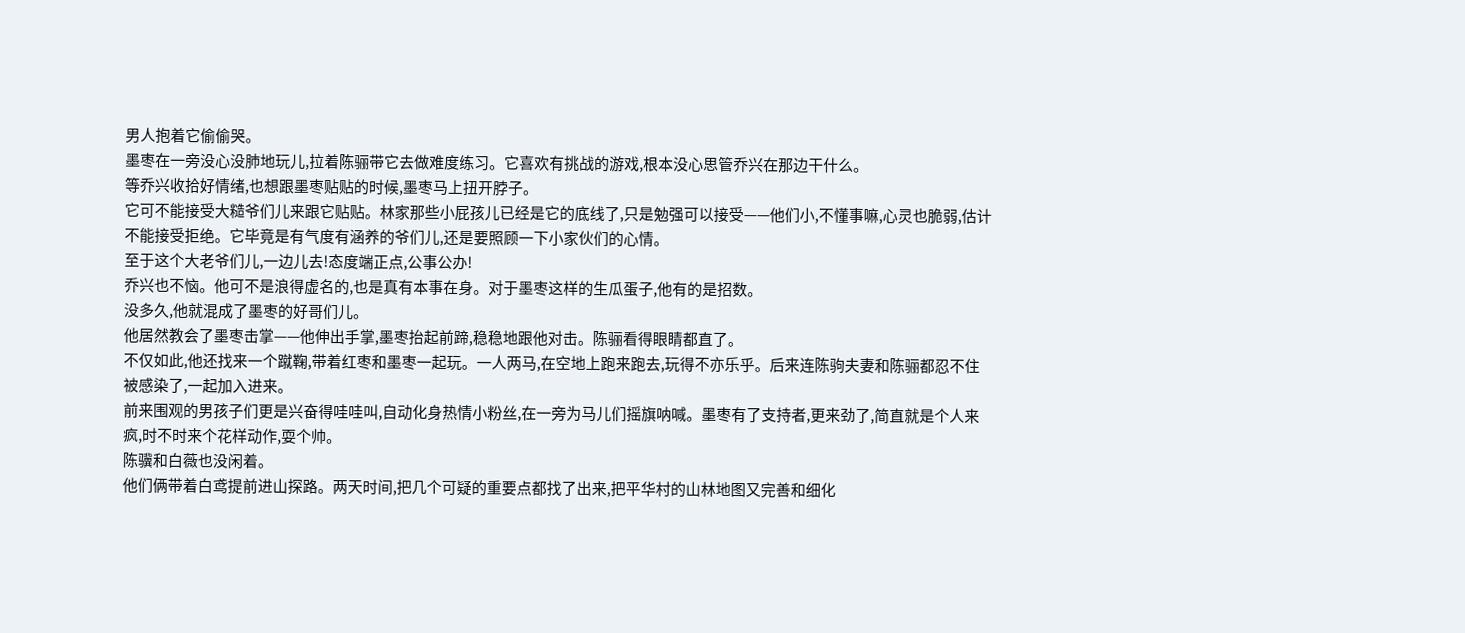男人抱着它偷偷哭。
墨枣在一旁没心没肺地玩儿,拉着陈骊带它去做难度练习。它喜欢有挑战的游戏,根本没心思管乔兴在那边干什么。
等乔兴收拾好情绪,也想跟墨枣贴贴的时候,墨枣马上扭开脖子。
它可不能接受大糙爷们儿来跟它贴贴。林家那些小屁孩儿已经是它的底线了,只是勉强可以接受——他们小,不懂事嘛,心灵也脆弱,估计不能接受拒绝。它毕竟是有气度有涵养的爷们儿,还是要照顾一下小家伙们的心情。
至于这个大老爷们儿,一边儿去!态度端正点,公事公办!
乔兴也不恼。他可不是浪得虚名的,也是真有本事在身。对于墨枣这样的生瓜蛋子,他有的是招数。
没多久,他就混成了墨枣的好哥们儿。
他居然教会了墨枣击掌——他伸出手掌,墨枣抬起前蹄,稳稳地跟他对击。陈骊看得眼睛都直了。
不仅如此,他还找来一个蹴鞠,带着红枣和墨枣一起玩。一人两马,在空地上跑来跑去,玩得不亦乐乎。后来连陈驹夫妻和陈骊都忍不住被感染了,一起加入进来。
前来围观的男孩子们更是兴奋得哇哇叫,自动化身热情小粉丝,在一旁为马儿们摇旗呐喊。墨枣有了支持者,更来劲了,简直就是个人来疯,时不时来个花样动作,耍个帅。
陈骥和白薇也没闲着。
他们俩带着白鸢提前进山探路。两天时间,把几个可疑的重要点都找了出来,把平华村的山林地图又完善和细化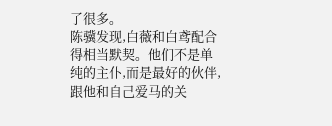了很多。
陈骥发现,白薇和白鸢配合得相当默契。他们不是单纯的主仆,而是最好的伙伴,跟他和自己爱马的关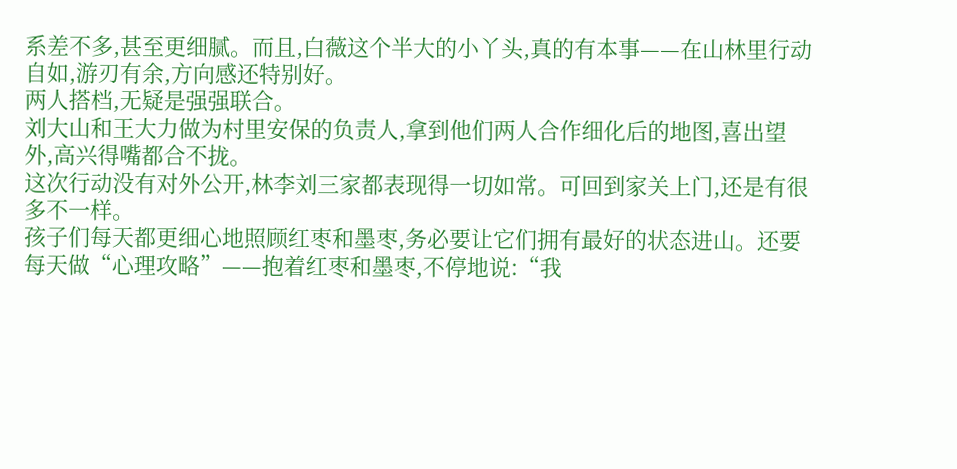系差不多,甚至更细腻。而且,白薇这个半大的小丫头,真的有本事——在山林里行动自如,游刃有余,方向感还特别好。
两人搭档,无疑是强强联合。
刘大山和王大力做为村里安保的负责人,拿到他们两人合作细化后的地图,喜出望外,高兴得嘴都合不拢。
这次行动没有对外公开,林李刘三家都表现得一切如常。可回到家关上门,还是有很多不一样。
孩子们每天都更细心地照顾红枣和墨枣,务必要让它们拥有最好的状态进山。还要每天做“心理攻略”——抱着红枣和墨枣,不停地说:“我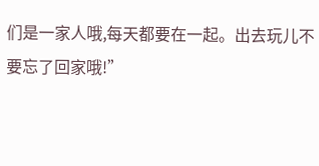们是一家人哦,每天都要在一起。出去玩儿不要忘了回家哦!”